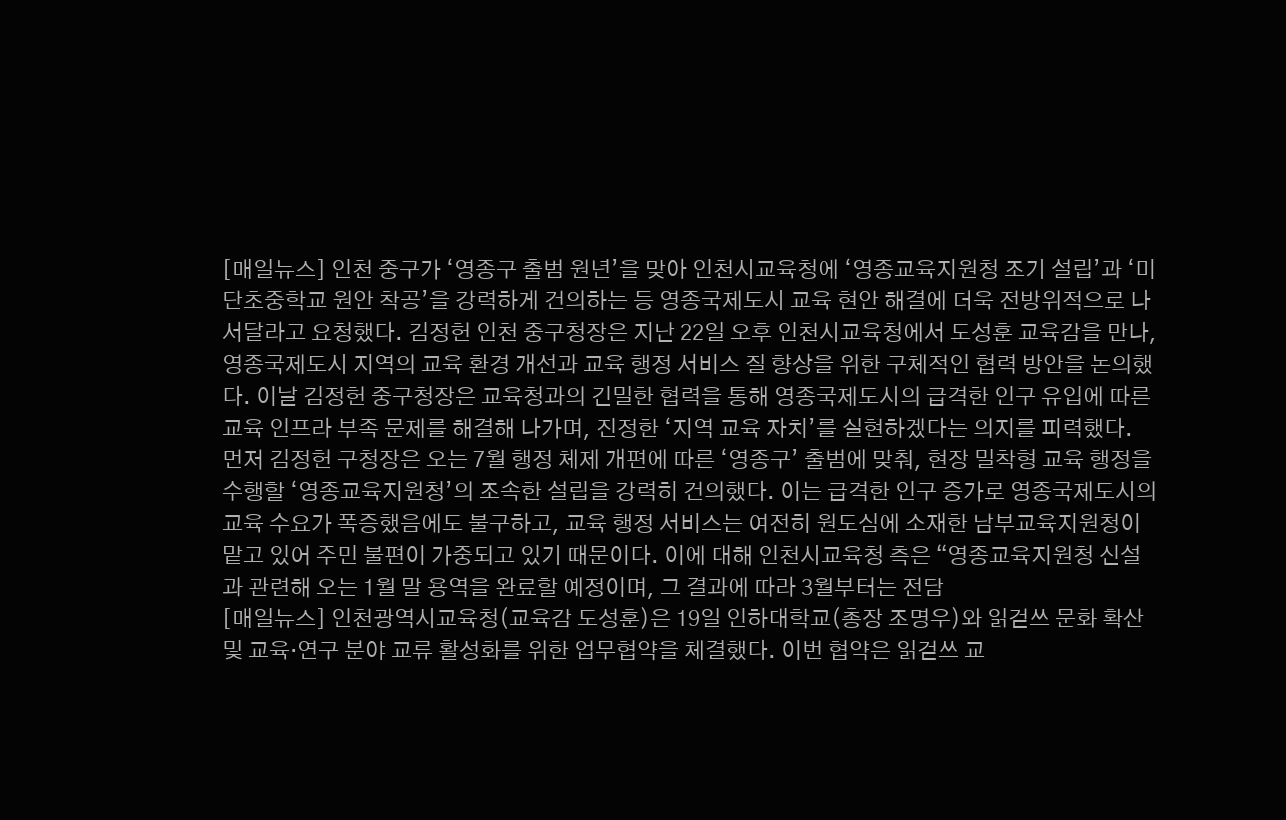[매일뉴스] 인천 중구가 ‘영종구 출범 원년’을 맞아 인천시교육청에 ‘영종교육지원청 조기 설립’과 ‘미단초중학교 원안 착공’을 강력하게 건의하는 등 영종국제도시 교육 현안 해결에 더욱 전방위적으로 나서달라고 요청했다. 김정헌 인천 중구청장은 지난 22일 오후 인천시교육청에서 도성훈 교육감을 만나, 영종국제도시 지역의 교육 환경 개선과 교육 행정 서비스 질 향상을 위한 구체적인 협력 방안을 논의했다. 이날 김정헌 중구청장은 교육청과의 긴밀한 협력을 통해 영종국제도시의 급격한 인구 유입에 따른 교육 인프라 부족 문제를 해결해 나가며, 진정한 ‘지역 교육 자치’를 실현하겠다는 의지를 피력했다. 먼저 김정헌 구청장은 오는 7월 행정 체제 개편에 따른 ‘영종구’ 출범에 맞춰, 현장 밀착형 교육 행정을 수행할 ‘영종교육지원청’의 조속한 설립을 강력히 건의했다. 이는 급격한 인구 증가로 영종국제도시의 교육 수요가 폭증했음에도 불구하고, 교육 행정 서비스는 여전히 원도심에 소재한 남부교육지원청이 맡고 있어 주민 불편이 가중되고 있기 때문이다. 이에 대해 인천시교육청 측은 “영종교육지원청 신설과 관련해 오는 1월 말 용역을 완료할 예정이며, 그 결과에 따라 3월부터는 전담
[매일뉴스] 인천광역시교육청(교육감 도성훈)은 19일 인하대학교(총장 조명우)와 읽걷쓰 문화 확산 및 교육·연구 분야 교류 활성화를 위한 업무협약을 체결했다. 이번 협약은 읽걷쓰 교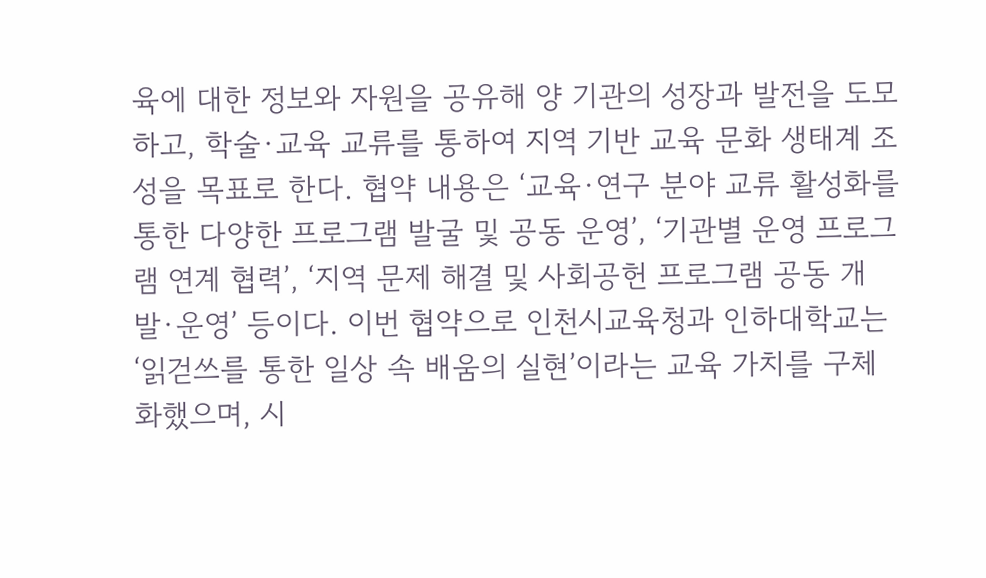육에 대한 정보와 자원을 공유해 양 기관의 성장과 발전을 도모하고, 학술·교육 교류를 통하여 지역 기반 교육 문화 생태계 조성을 목표로 한다. 협약 내용은 ‘교육·연구 분야 교류 활성화를 통한 다양한 프로그램 발굴 및 공동 운영’, ‘기관별 운영 프로그램 연계 협력’, ‘지역 문제 해결 및 사회공헌 프로그램 공동 개발·운영’ 등이다. 이번 협약으로 인천시교육청과 인하대학교는 ‘읽걷쓰를 통한 일상 속 배움의 실현’이라는 교육 가치를 구체화했으며, 시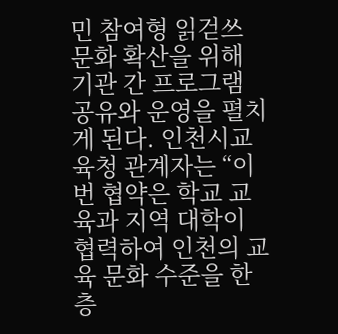민 참여형 읽걷쓰 문화 확산을 위해 기관 간 프로그램 공유와 운영을 펼치게 된다. 인천시교육청 관계자는 “이번 협약은 학교 교육과 지역 대학이 협력하여 인천의 교육 문화 수준을 한층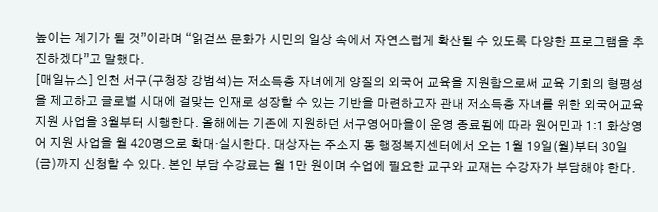높이는 계기가 될 것”이라며 “읽걷쓰 문화가 시민의 일상 속에서 자연스럽게 확산될 수 있도록 다양한 프로그램을 추진하겠다”고 말했다.
[매일뉴스] 인천 서구(구청장 강범석)는 저소득층 자녀에게 양질의 외국어 교육을 지원함으로써 교육 기회의 형평성을 제고하고 글로벌 시대에 걸맞는 인재로 성장할 수 있는 기반을 마련하고자 관내 저소득층 자녀를 위한 외국어교육 지원 사업을 3월부터 시행한다. 올해에는 기존에 지원하던 서구영어마을이 운영 종료됨에 따라 원어민과 1:1 화상영어 지원 사업을 월 420명으로 확대·실시한다. 대상자는 주소지 동 행정복지센터에서 오는 1월 19일(월)부터 30일(금)까지 신청할 수 있다. 본인 부담 수강료는 월 1만 원이며 수업에 필요한 교구와 교재는 수강자가 부담해야 한다.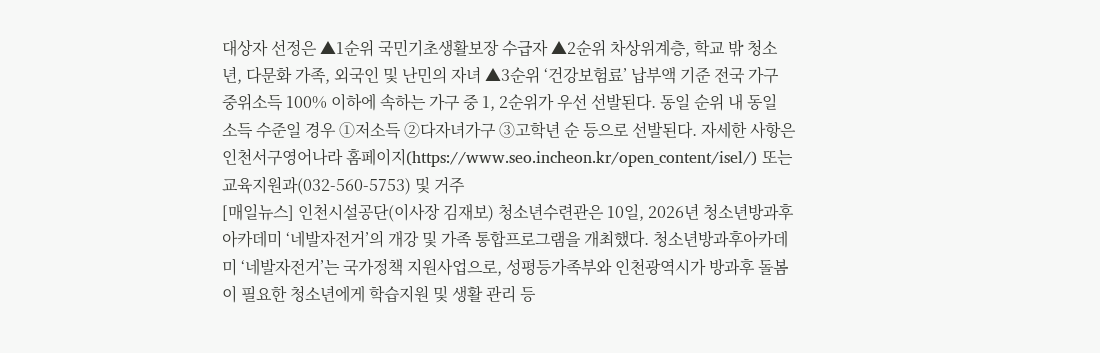대상자 선정은 ▲1순위 국민기초생활보장 수급자 ▲2순위 차상위계층, 학교 밖 청소년, 다문화 가족, 외국인 및 난민의 자녀 ▲3순위 ‘건강보험료’ 납부액 기준 전국 가구 중위소득 100% 이하에 속하는 가구 중 1, 2순위가 우선 선발된다. 동일 순위 내 동일 소득 수준일 경우 ①저소득 ②다자녀가구 ③고학년 순 등으로 선발된다. 자세한 사항은 인천서구영어나라 홈페이지(https://www.seo.incheon.kr/open_content/isel/) 또는 교육지원과(032-560-5753) 및 거주
[매일뉴스] 인천시설공단(이사장 김재보) 청소년수련관은 10일, 2026년 청소년방과후아카데미 ‘네발자전거’의 개강 및 가족 통합프로그램을 개최했다. 청소년방과후아카데미 ‘네발자전거’는 국가정책 지원사업으로, 성평등가족부와 인천광역시가 방과후 돌봄이 필요한 청소년에게 학습지원 및 생활 관리 등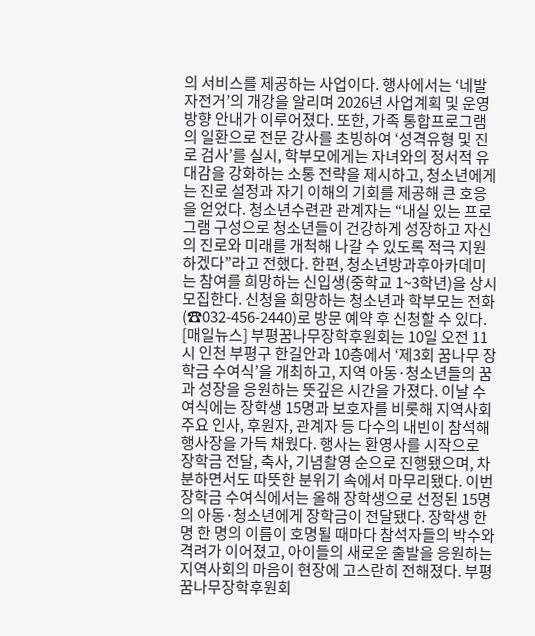의 서비스를 제공하는 사업이다. 행사에서는 ‘네발자전거’의 개강을 알리며 2026년 사업계획 및 운영 방향 안내가 이루어졌다. 또한, 가족 통합프로그램의 일환으로 전문 강사를 초빙하여 ‘성격유형 및 진로 검사’를 실시, 학부모에게는 자녀와의 정서적 유대감을 강화하는 소통 전략을 제시하고, 청소년에게는 진로 설정과 자기 이해의 기회를 제공해 큰 호응을 얻었다. 청소년수련관 관계자는 “내실 있는 프로그램 구성으로 청소년들이 건강하게 성장하고 자신의 진로와 미래를 개척해 나갈 수 있도록 적극 지원하겠다”라고 전했다. 한편, 청소년방과후아카데미는 참여를 희망하는 신입생(중학교 1~3학년)을 상시 모집한다. 신청을 희망하는 청소년과 학부모는 전화(☎032-456-2440)로 방문 예약 후 신청할 수 있다.
[매일뉴스] 부평꿈나무장학후원회는 10일 오전 11시 인천 부평구 한길안과 10층에서 ‘제3회 꿈나무 장학금 수여식’을 개최하고, 지역 아동·청소년들의 꿈과 성장을 응원하는 뜻깊은 시간을 가졌다. 이날 수여식에는 장학생 15명과 보호자를 비롯해 지역사회 주요 인사, 후원자, 관계자 등 다수의 내빈이 참석해 행사장을 가득 채웠다. 행사는 환영사를 시작으로 장학금 전달, 축사, 기념촬영 순으로 진행됐으며, 차분하면서도 따뜻한 분위기 속에서 마무리됐다. 이번 장학금 수여식에서는 올해 장학생으로 선정된 15명의 아동·청소년에게 장학금이 전달됐다. 장학생 한 명 한 명의 이름이 호명될 때마다 참석자들의 박수와 격려가 이어졌고, 아이들의 새로운 출발을 응원하는 지역사회의 마음이 현장에 고스란히 전해졌다. 부평꿈나무장학후원회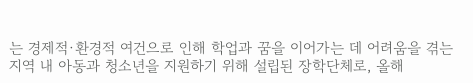는 경제적·환경적 여건으로 인해 학업과 꿈을 이어가는 데 어려움을 겪는 지역 내 아동과 청소년을 지원하기 위해 설립된 장학단체로, 올해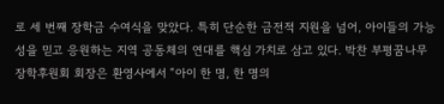로 세 번째 장학금 수여식을 맞았다. 특히 단순한 금전적 지원을 넘어, 아이들의 가능성을 믿고 응원하는 지역 공동체의 연대를 핵심 가치로 삼고 있다. 박찬 부평꿈나무장학후원회 회장은 환영사에서 “아이 한 명, 한 명의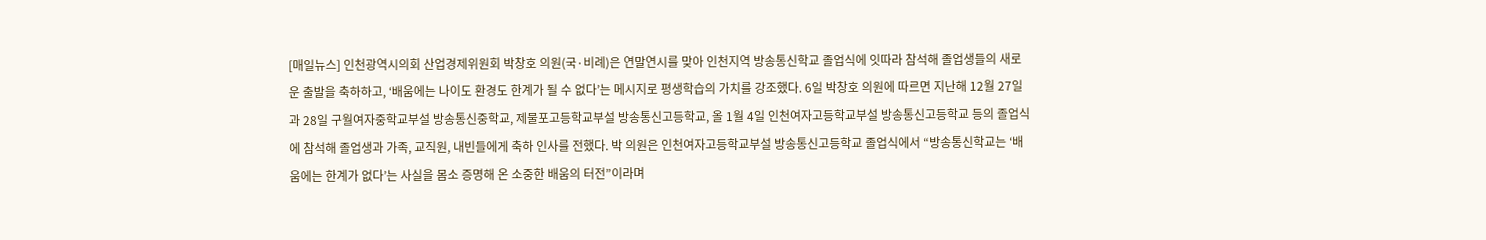[매일뉴스] 인천광역시의회 산업경제위원회 박창호 의원(국·비례)은 연말연시를 맞아 인천지역 방송통신학교 졸업식에 잇따라 참석해 졸업생들의 새로운 출발을 축하하고, ‘배움에는 나이도 환경도 한계가 될 수 없다’는 메시지로 평생학습의 가치를 강조했다. 6일 박창호 의원에 따르면 지난해 12월 27일과 28일 구월여자중학교부설 방송통신중학교, 제물포고등학교부설 방송통신고등학교, 올 1월 4일 인천여자고등학교부설 방송통신고등학교 등의 졸업식에 참석해 졸업생과 가족, 교직원, 내빈들에게 축하 인사를 전했다. 박 의원은 인천여자고등학교부설 방송통신고등학교 졸업식에서 “방송통신학교는 ‘배움에는 한계가 없다’는 사실을 몸소 증명해 온 소중한 배움의 터전”이라며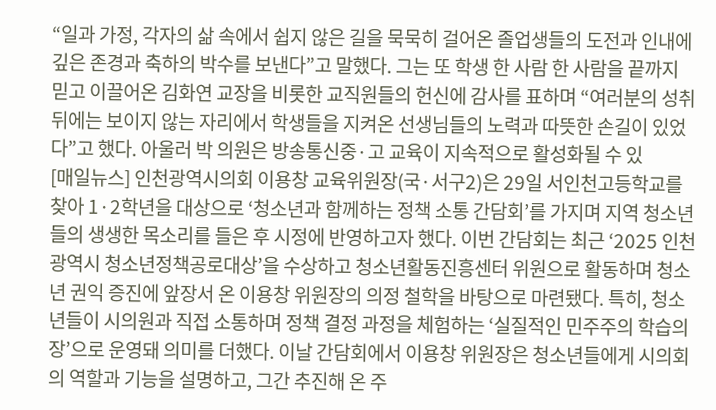“일과 가정, 각자의 삶 속에서 쉽지 않은 길을 묵묵히 걸어온 졸업생들의 도전과 인내에 깊은 존경과 축하의 박수를 보낸다”고 말했다. 그는 또 학생 한 사람 한 사람을 끝까지 믿고 이끌어온 김화연 교장을 비롯한 교직원들의 헌신에 감사를 표하며 “여러분의 성취 뒤에는 보이지 않는 자리에서 학생들을 지켜온 선생님들의 노력과 따뜻한 손길이 있었다”고 했다. 아울러 박 의원은 방송통신중·고 교육이 지속적으로 활성화될 수 있
[매일뉴스] 인천광역시의회 이용창 교육위원장(국·서구2)은 29일 서인천고등학교를 찾아 1·2학년을 대상으로 ‘청소년과 함께하는 정책 소통 간담회’를 가지며 지역 청소년들의 생생한 목소리를 들은 후 시정에 반영하고자 했다. 이번 간담회는 최근 ‘2025 인천광역시 청소년정책공로대상’을 수상하고 청소년활동진흥센터 위원으로 활동하며 청소년 권익 증진에 앞장서 온 이용창 위원장의 의정 철학을 바탕으로 마련됐다. 특히, 청소년들이 시의원과 직접 소통하며 정책 결정 과정을 체험하는 ‘실질적인 민주주의 학습의 장’으로 운영돼 의미를 더했다. 이날 간담회에서 이용창 위원장은 청소년들에게 시의회의 역할과 기능을 설명하고, 그간 추진해 온 주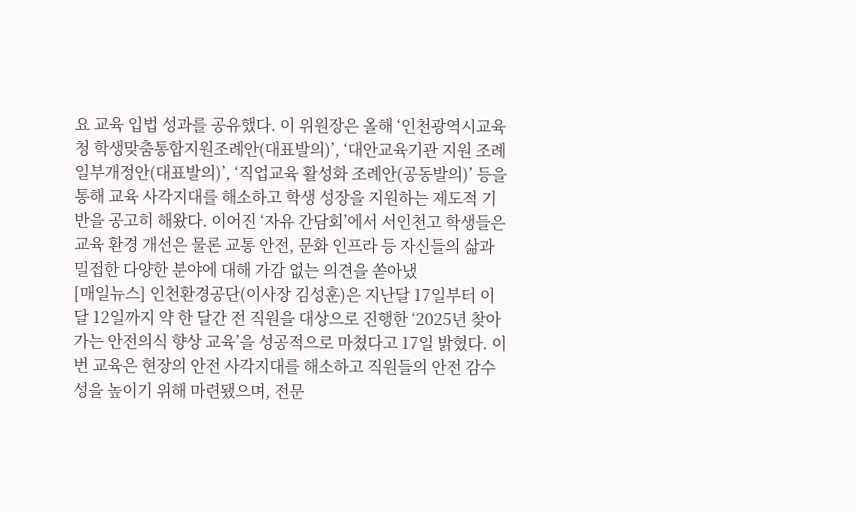요 교육 입법 성과를 공유했다. 이 위원장은 올해 ‘인천광역시교육청 학생맞춤통합지원조례안(대표발의)’, ‘대안교육기관 지원 조례 일부개정안(대표발의)’, ‘직업교육 활성화 조례안(공동발의)’ 등을 통해 교육 사각지대를 해소하고 학생 성장을 지원하는 제도적 기반을 공고히 해왔다. 이어진 ‘자유 간담회’에서 서인천고 학생들은 교육 환경 개선은 물론 교통 안전, 문화 인프라 등 자신들의 삶과 밀접한 다양한 분야에 대해 가감 없는 의견을 쏟아냈
[매일뉴스] 인천환경공단(이사장 김성훈)은 지난달 17일부터 이달 12일까지 약 한 달간 전 직원을 대상으로 진행한 ‘2025년 찾아가는 안전의식 향상 교육’을 성공적으로 마쳤다고 17일 밝혔다. 이번 교육은 현장의 안전 사각지대를 해소하고 직원들의 안전 감수성을 높이기 위해 마련됐으며, 전문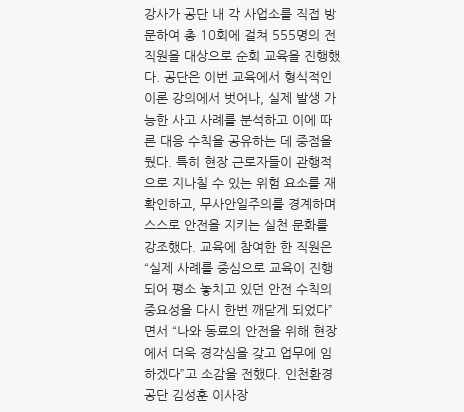강사가 공단 내 각 사업소를 직접 방문하여 총 10회에 걸쳐 555명의 전 직원을 대상으로 순회 교육을 진행했다. 공단은 이번 교육에서 형식적인 이론 강의에서 벗어나, 실제 발생 가능한 사고 사례를 분석하고 이에 따른 대응 수칙을 공유하는 데 중점을 뒀다. 특히 현장 근로자들이 관행적으로 지나칠 수 있는 위험 요소를 재확인하고, 무사안일주의를 경계하며 스스로 안전을 지키는 실천 문화를 강조했다. 교육에 참여한 한 직원은 “실제 사례를 중심으로 교육이 진행되어 평소 놓치고 있던 안전 수칙의 중요성을 다시 한번 깨닫게 되었다”면서 “나와 동료의 안전을 위해 현장에서 더욱 경각심을 갖고 업무에 임하겠다”고 소감을 전했다. 인천환경공단 김성훈 이사장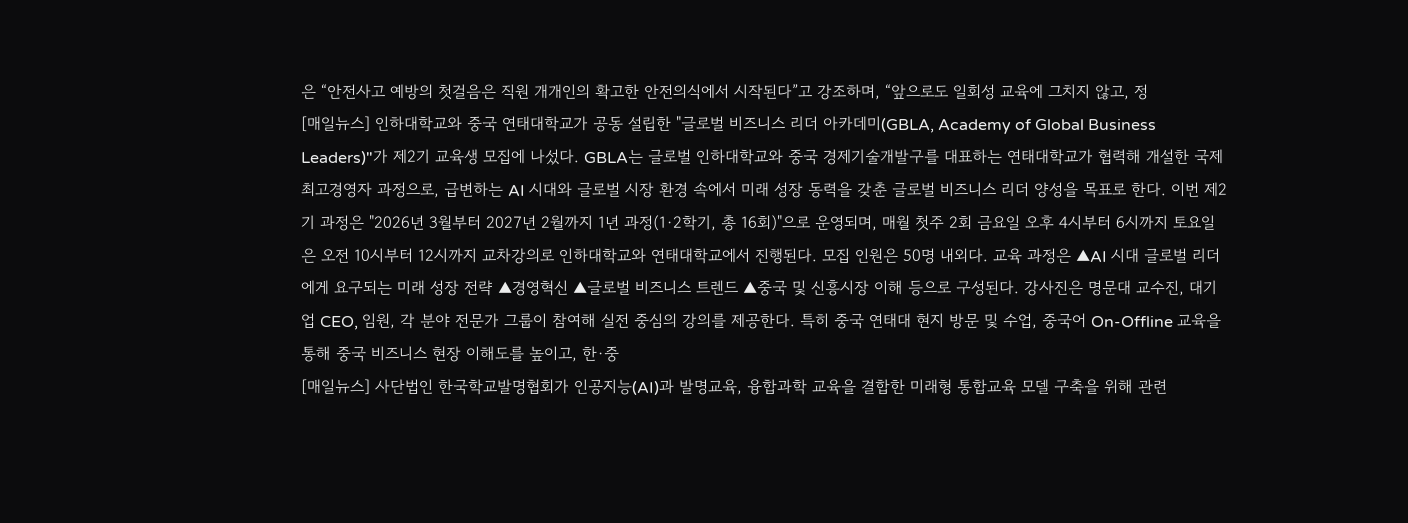은 “안전사고 예방의 첫걸음은 직원 개개인의 확고한 안전의식에서 시작된다”고 강조하며, “앞으로도 일회성 교육에 그치지 않고, 정
[매일뉴스] 인하대학교와 중국 연태대학교가 공동 설립한 "글로벌 비즈니스 리더 아카데미(GBLA, Academy of Global Business Leaders)"가 제2기 교육생 모집에 나섰다. GBLA는 글로벌 인하대학교와 중국 경제기술개발구를 대표하는 연태대학교가 협력해 개설한 국제 최고경영자 과정으로, 급변하는 AI 시대와 글로벌 시장 환경 속에서 미래 성장 동력을 갖춘 글로벌 비즈니스 리더 양성을 목표로 한다. 이번 제2기 과정은 "2026년 3월부터 2027년 2월까지 1년 과정(1·2학기, 총 16회)"으로 운영되며, 매월 첫주 2회 금요일 오후 4시부터 6시까지 토요일은 오전 10시부터 12시까지 교차강의로 인하대학교와 연태대학교에서 진행된다. 모집 인원은 50명 내외다. 교육 과정은 ▲AI 시대 글로벌 리더에게 요구되는 미래 성장 전략 ▲경영혁신 ▲글로벌 비즈니스 트렌드 ▲중국 및 신흥시장 이해 등으로 구성된다. 강사진은 명문대 교수진, 대기업 CEO, 임원, 각 분야 전문가 그룹이 참여해 실전 중심의 강의를 제공한다. 특히 중국 연태대 현지 방문 및 수업, 중국어 On-Offline 교육을 통해 중국 비즈니스 현장 이해도를 높이고, 한·중
[매일뉴스] 사단법인 한국학교발명협회가 인공지능(AI)과 발명교육, 융합과학 교육을 결합한 미래형 통합교육 모델 구축을 위해 관련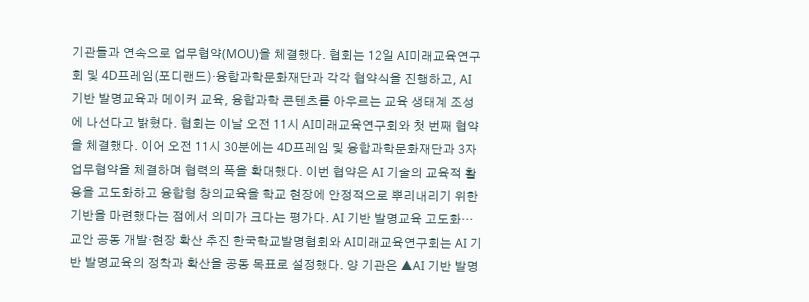기관들과 연속으로 업무협약(MOU)을 체결했다. 협회는 12일 AI미래교육연구회 및 4D프레임(포디랜드)·융합과학문화재단과 각각 협약식을 진행하고, AI 기반 발명교육과 메이커 교육, 융합과학 콘텐츠를 아우르는 교육 생태계 조성에 나선다고 밝혔다. 협회는 이날 오전 11시 AI미래교육연구회와 첫 번째 협약을 체결했다. 이어 오전 11시 30분에는 4D프레임 및 융합과학문화재단과 3자 업무협약을 체결하며 협력의 폭을 확대했다. 이번 협약은 AI 기술의 교육적 활용을 고도화하고 융합형 창의교육을 학교 현장에 안정적으로 뿌리내리기 위한 기반을 마련했다는 점에서 의미가 크다는 평가다. AI 기반 발명교육 고도화… 교안 공동 개발·현장 확산 추진 한국학교발명협회와 AI미래교육연구회는 AI 기반 발명교육의 정착과 확산을 공동 목표로 설정했다. 양 기관은 ▲AI 기반 발명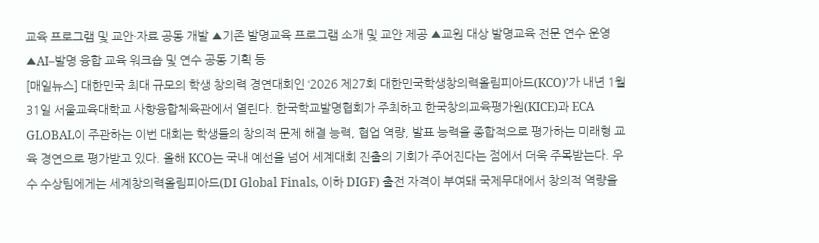교육 프로그램 및 교안·자료 공동 개발 ▲기존 발명교육 프로그램 소개 및 교안 제공 ▲교원 대상 발명교육 전문 연수 운영 ▲AI–발명 융합 교육 워크숍 및 연수 공동 기획 등
[매일뉴스] 대한민국 최대 규모의 학생 창의력 경연대회인 ‘2026 제27회 대한민국학생창의력올림피아드(KCO)’가 내년 1월 31일 서울교육대학교 사향융합체육관에서 열린다. 한국학교발명협회가 주최하고 한국창의교육평가원(KICE)과 ECA GLOBAL이 주관하는 이번 대회는 학생들의 창의적 문제 해결 능력, 협업 역량, 발표 능력을 종합적으로 평가하는 미래형 교육 경연으로 평가받고 있다. 올해 KCO는 국내 예선을 넘어 세계대회 진출의 기회가 주어진다는 점에서 더욱 주목받는다. 우수 수상팀에게는 세계창의력올림피아드(DI Global Finals, 이하 DIGF) 출전 자격이 부여돼 국제무대에서 창의적 역량을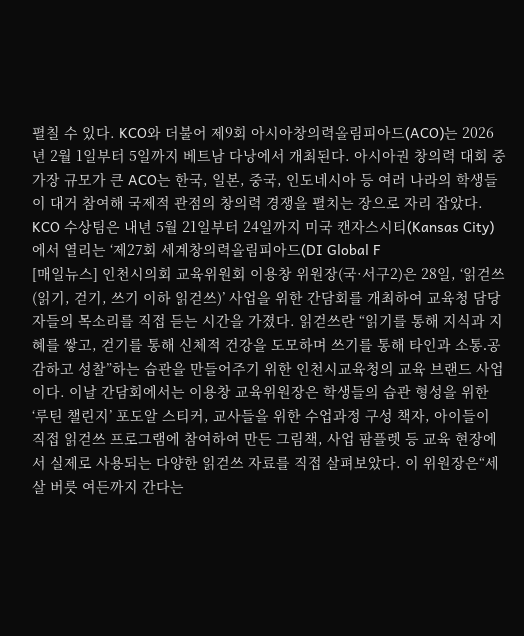펼칠 수 있다. KCO와 더불어 제9회 아시아창의력올림피아드(ACO)는 2026년 2월 1일부터 5일까지 베트남 다낭에서 개최된다. 아시아권 창의력 대회 중 가장 규모가 큰 ACO는 한국, 일본, 중국, 인도네시아 등 여러 나라의 학생들이 대거 참여해 국제적 관점의 창의력 경쟁을 펼치는 장으로 자리 잡았다. KCO 수상팀은 내년 5월 21일부터 24일까지 미국 캔자스시티(Kansas City)에서 열리는 ‘제27회 세계창의력올림피아드(DI Global F
[매일뉴스] 인천시의회 교육위원회 이용창 위원장(국·서구2)은 28일, ‘읽걷쓰(읽기, 걷기, 쓰기 이하 읽걷쓰)’ 사업을 위한 간담회를 개최하여 교육청 담당자들의 목소리를 직접 듣는 시간을 가졌다. 읽걷쓰란 “읽기를 통해 지식과 지혜를 쌓고, 걷기를 통해 신체적 건강을 도모하며 쓰기를 통해 타인과 소통․공감하고 성찰”하는 습관을 만들어주기 위한 인천시교육청의 교육 브랜드 사업이다. 이날 간담회에서는 이용창 교육위원장은 학생들의 습관 형성을 위한 ‘루틴 챌린지’ 포도알 스티커, 교사들을 위한 수업과정 구성 책자, 아이들이 직접 읽걷쓰 프로그램에 참여하여 만든 그림책, 사업 팜플렛 등 교육 현장에서 실제로 사용되는 다양한 읽걷쓰 자료를 직접 살펴보았다. 이 위원장은“세 살 버릇 여든까지 간다는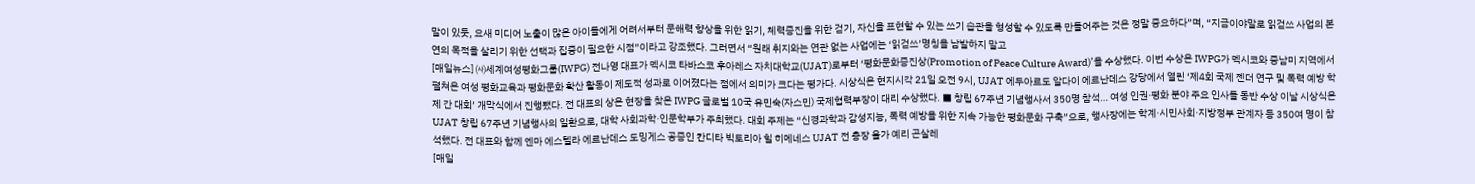말이 있듯, 요새 미디어 노출이 많은 아이들에게 어려서부터 문해력 향상을 위한 읽기, 체력증진을 위한 걷기, 자신을 표현할 수 있는 쓰기 습관을 형성할 수 있도록 만들어주는 것은 정말 중요하다”며, “지금이야말로 읽걷쓰 사업의 본연의 목적을 살리기 위한 선택과 집중이 필요한 시점”이라고 강조했다. 그러면서 “원래 취지와는 연관 없는 사업에는 ‘읽걷쓰’명칭을 남발하지 말고
[매일뉴스] ㈔세계여성평화그룹(IWPG) 전나영 대표가 멕시코 타바스코 후아레스 자치대학교(UJAT)로부터 ‘평화문화증진상(Promotion of Peace Culture Award)’을 수상했다. 이번 수상은 IWPG가 멕시코와 중남미 지역에서 펼쳐온 여성 평화교육과 평화문화 확산 활동이 제도적 성과로 이어졌다는 점에서 의미가 크다는 평가다. 시상식은 현지시각 21일 오전 9시, UJAT 에두아르도 알다이 에르난데스 강당에서 열린 ‘제4회 국제 젠더 연구 및 폭력 예방 학제 간 대회’ 개막식에서 진행됐다. 전 대표의 상은 현장을 찾은 IWPG 글로벌 10국 유민숙(자스민) 국제협력부장이 대리 수상했다. ■ 창립 67주년 기념행사서 350명 참석… 여성 인권·평화 분야 주요 인사들 동반 수상 이날 시상식은 UJAT 창립 67주년 기념행사의 일환으로, 대학 사회과학·인문학부가 주최했다. 대회 주제는 “신경과학과 감성지능, 폭력 예방을 위한 지속 가능한 평화문화 구축”으로, 행사장에는 학계·시민사회·지방정부 관계자 등 350여 명이 참석했다. 전 대표와 함께 엔마 에스텔라 에르난데스 도밍게스 공증인 칸디타 빅토리아 힐 히메네스 UJAT 전 총장 올가 예리 곤살레
[매일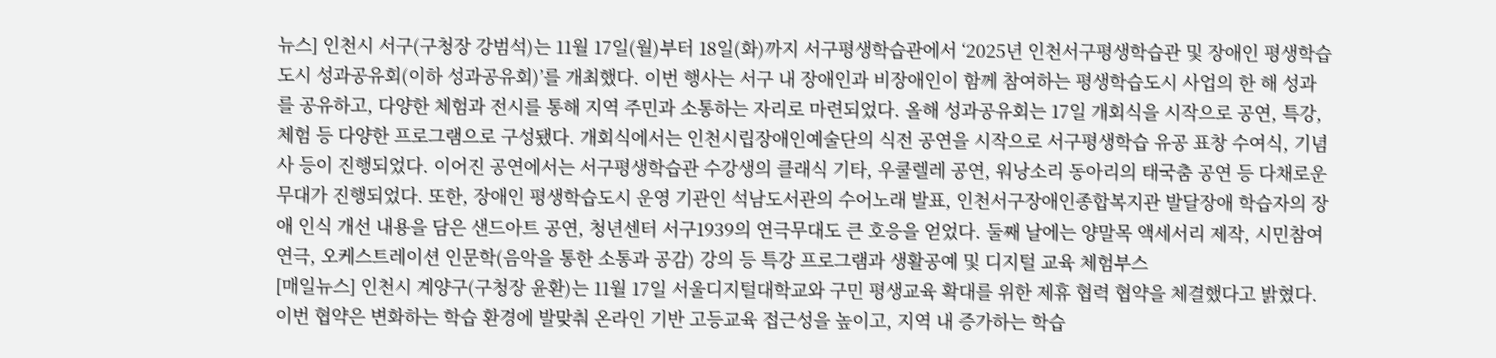뉴스] 인천시 서구(구청장 강범석)는 11월 17일(월)부터 18일(화)까지 서구평생학습관에서 ‘2025년 인천서구평생학습관 및 장애인 평생학습도시 성과공유회(이하 성과공유회)’를 개최했다. 이번 행사는 서구 내 장애인과 비장애인이 함께 참여하는 평생학습도시 사업의 한 해 성과를 공유하고, 다양한 체험과 전시를 통해 지역 주민과 소통하는 자리로 마련되었다. 올해 성과공유회는 17일 개회식을 시작으로 공연, 특강, 체험 등 다양한 프로그램으로 구성됐다. 개회식에서는 인천시립장애인예술단의 식전 공연을 시작으로 서구평생학습 유공 표창 수여식, 기념사 등이 진행되었다. 이어진 공연에서는 서구평생학습관 수강생의 클래식 기타, 우쿨렐레 공연, 워낭소리 동아리의 태국춤 공연 등 다채로운 무대가 진행되었다. 또한, 장애인 평생학습도시 운영 기관인 석남도서관의 수어노래 발표, 인천서구장애인종합복지관 발달장애 학습자의 장애 인식 개선 내용을 담은 샌드아트 공연, 청년센터 서구1939의 연극무대도 큰 호응을 얻었다. 둘째 날에는 양말목 액세서리 제작, 시민참여 연극, 오케스트레이션 인문학(음악을 통한 소통과 공감) 강의 등 특강 프로그램과 생활공예 및 디지털 교육 체험부스
[매일뉴스] 인천시 계양구(구청장 윤환)는 11월 17일 서울디지털대학교와 구민 평생교육 확대를 위한 제휴 협력 협약을 체결했다고 밝혔다. 이번 협약은 변화하는 학습 환경에 발맞춰 온라인 기반 고등교육 접근성을 높이고, 지역 내 증가하는 학습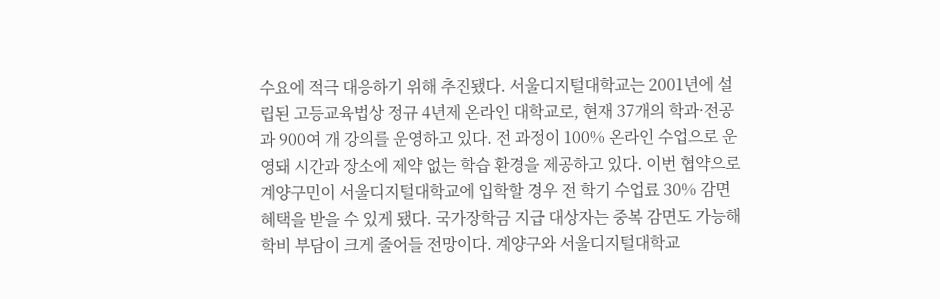수요에 적극 대응하기 위해 추진됐다. 서울디지털대학교는 2001년에 설립된 고등교육법상 정규 4년제 온라인 대학교로, 현재 37개의 학과·전공과 900여 개 강의를 운영하고 있다. 전 과정이 100% 온라인 수업으로 운영돼 시간과 장소에 제약 없는 학습 환경을 제공하고 있다. 이번 협약으로 계양구민이 서울디지털대학교에 입학할 경우 전 학기 수업료 30% 감면 혜택을 받을 수 있게 됐다. 국가장학금 지급 대상자는 중복 감면도 가능해 학비 부담이 크게 줄어들 전망이다. 계양구와 서울디지털대학교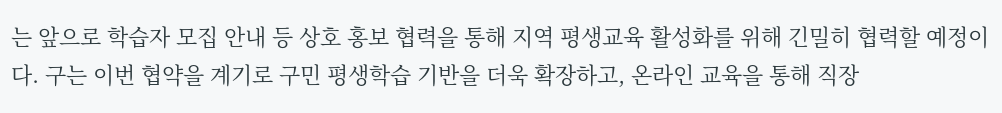는 앞으로 학습자 모집 안내 등 상호 홍보 협력을 통해 지역 평생교육 활성화를 위해 긴밀히 협력할 예정이다. 구는 이번 협약을 계기로 구민 평생학습 기반을 더욱 확장하고, 온라인 교육을 통해 직장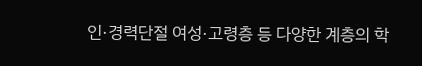인·경력단절 여성·고령층 등 다양한 계층의 학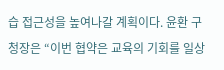습 접근성을 높여나갈 계획이다. 윤환 구청장은 “이번 협약은 교육의 기회를 일상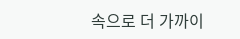속으로 더 가까이